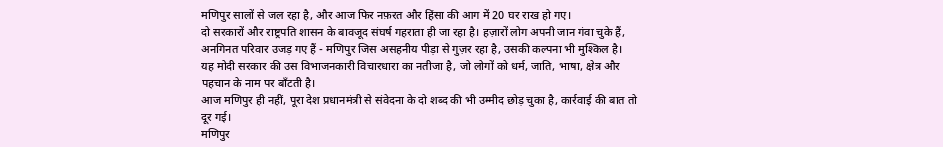मणिपुर सालों से जल रहा है, और आज फिर नफ़रत और हिंसा की आग में 20 घर राख हो गए।
दो सरकारों और राष्ट्रपति शासन के बावजूद संघर्ष गहराता ही जा रहा है। हज़ारों लोग अपनी जान गंवा चुके हैं, अनगिनत परिवार उजड़ गए हैं - मणिपुर जिस असहनीय पीड़ा से गुज़र रहा है, उसकी कल्पना भी मुश्किल है।
यह मोदी सरकार की उस विभाजनकारी विचारधारा का नतीजा है, जो लोगों को धर्म, जाति, भाषा, क्षेत्र और पहचान के नाम पर बाँटती है।
आज मणिपुर ही नहीं, पूरा देश प्रधानमंत्री से संवेदना के दो शब्द की भी उम्मीद छोड़ चुका है, कार्रवाई की बात तो दूर गई।
मणिपुर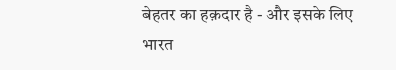बेहतर का हक़दार है - और इसके लिए भारत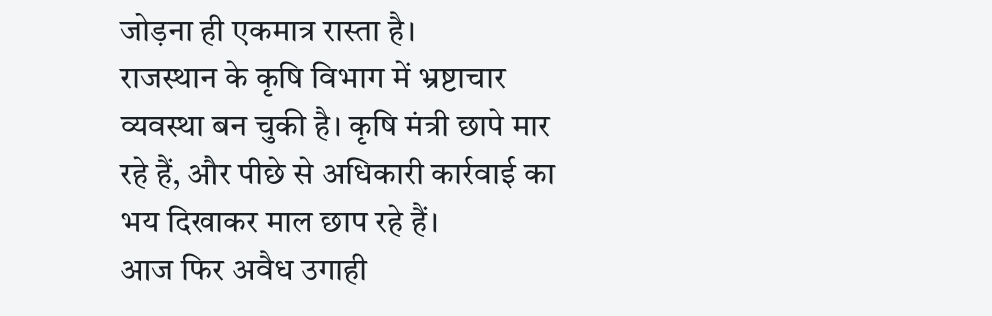जोड़ना ही एकमात्र रास्ता है।
राजस्थान के कृषि विभाग में भ्रष्टाचार व्यवस्था बन चुकी है। कृषि मंत्री छापे मार रहे हैं, और पीछे से अधिकारी कार्रवाई का भय दिखाकर माल छाप रहे हैं।
आज फिर अवैध उगाही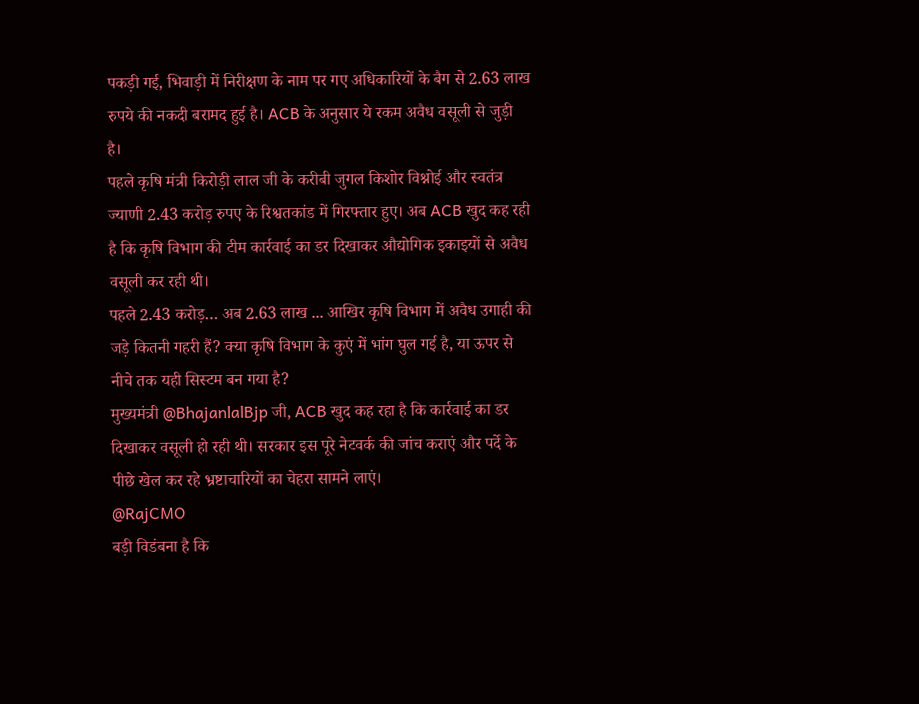पकड़ी गई, भिवाड़ी में निरीक्षण के नाम पर गए अधिकारियों के बैग से 2.63 लाख रुपये की नकदी बरामद हुई है। ACB के अनुसार ये रकम अवैध वसूली से जुड़ी है।
पहले कृषि मंत्री किरोड़ी लाल जी के करीबी जुगल किशोर विश्नोई और स्वतंत्र ज्याणी 2.43 करोड़ रुपए के रिश्वतकांड में गिरफ्तार हुए। अब ACB खुद कह रही है कि कृषि विभाग की टीम कार्रवाई का डर दिखाकर औद्योगिक इकाइयों से अवैध वसूली कर रही थी।
पहले 2.43 करोड़… अब 2.63 लाख ... आखिर कृषि विभाग में अवैध उगाही की जड़े कितनी गहरी हैं? क्या कृषि विभाग के कुएं में भांग घुल गई है, या ऊपर से नीचे तक यही सिस्टम बन गया है?
मुख्यमंत्री @BhajanlalBjp जी, ACB खुद कह रहा है कि कार्रवाई का डर दिखाकर वसूली हो रही थी। सरकार इस पूरे नेटवर्क की जांच कराएं और पर्दे के पीछे खेल कर रहे भ्रष्टाचारियों का चेहरा सामने लाएं।
@RajCMO
बड़ी विडंबना है कि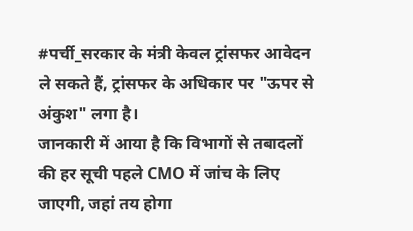#पर्ची_सरकार के मंत्री केवल ट्रांसफर आवेदन ले सकते हैं, ट्रांसफर के अधिकार पर "ऊपर से अंकुश" लगा है।
जानकारी में आया है कि विभागों से तबादलों की हर सूची पहले CMO में जांच के लिए जाएगी, जहां तय होगा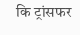कि ट्रांसफर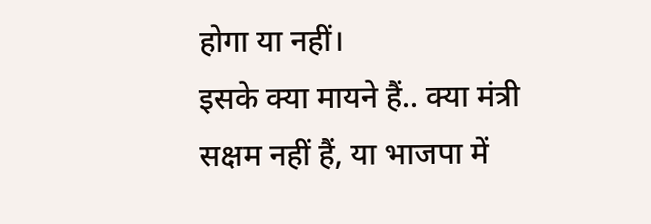होगा या नहीं।
इसके क्या मायने हैं.. क्या मंत्री सक्षम नहीं हैं, या भाजपा में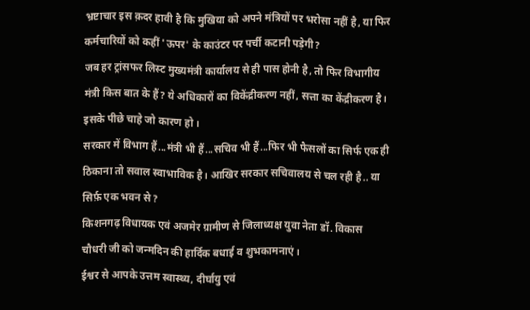भ्रष्टाचार इस क़दर हावी है कि मुखिया को अपने मंत्रियों पर भरोसा नहीं है, या फिर कर्मचारियों को कहीं 'ऊपर' के काउंटर पर पर्ची कटानी पड़ेगी?
जब हर ट्रांसफर लिस्ट मुख्यमंत्री कार्यालय से ही पास होनी है, तो फिर विभागीय मंत्री किस बात के हैं? ये अधिकारों का विकेंद्रीकरण नहीं, सत्ता का केंद्रीकरण है। इसके पीछे चाहे जो कारण हो।
सरकार में विभाग हैं...मंत्री भी हैं...सचिव भी हैं...फिर भी फैसलों का सिर्फ एक ही ठिकाना तो सवाल स्वाभाविक है। आखिर सरकार सचिवालय से चल रही है.. या सिर्फ़ एक भवन से?
किशनगढ़ विधायक एवं अजमेर ग्रामीण से जिलाध्यक्ष युवा नेता डॉ. विकास चौधरी जी को जन्मदिन की हार्दिक बधाई व शुभकामनाएं।
ईश्वर से आपके उत्तम स्वास्थ्य, दीर्घायु एवं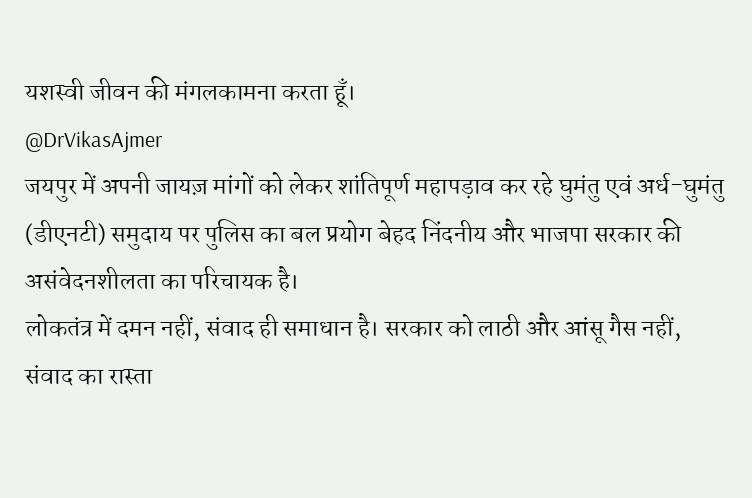यशस्वी जीवन की मंगलकामना करता हूँ।
@DrVikasAjmer
जयपुर में अपनी जायज़ मांगों को लेकर शांतिपूर्ण महापड़ाव कर रहे घुमंतु एवं अर्ध-घुमंतु (डीएनटी) समुदाय पर पुलिस का बल प्रयोग बेहद निंदनीय और भाजपा सरकार की असंवेदनशीलता का परिचायक है।
लोकतंत्र में दमन नहीं, संवाद ही समाधान है। सरकार को लाठी और आंसू गैस नहीं, संवाद का रास्ता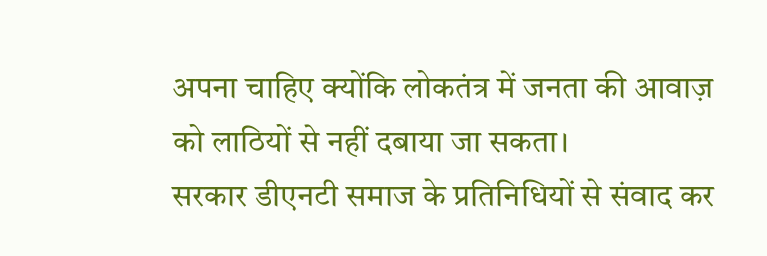अपना चाहिए क्योंकि लोकतंत्र में जनता की आवाज़ को लाठियों से नहीं दबाया जा सकता।
सरकार डीएनटी समाज के प्रतिनिधियों से संवाद कर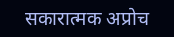सकारात्मक अप्रोच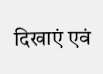दिखाएं एवं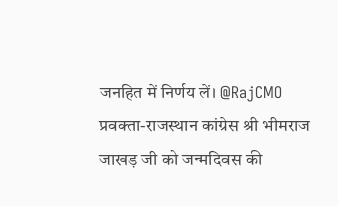जनहित में निर्णय लें। @RajCMO
प्रवक्ता-राजस्थान कांग्रेस श्री भीमराज जाखड़ जी को जन्मदिवस की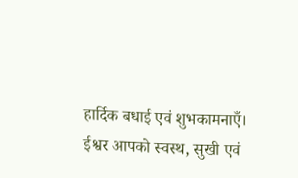हार्दिक बधाई एवं शुभकामनाएँ।
ईश्वर आपको स्वस्थ, सुखी एवं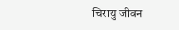चिरायु जीवन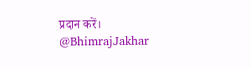प्रदान करें।
@BhimrajJakhar